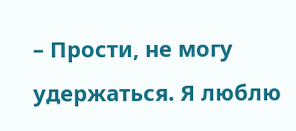– Прости, не могу удержаться. Я люблю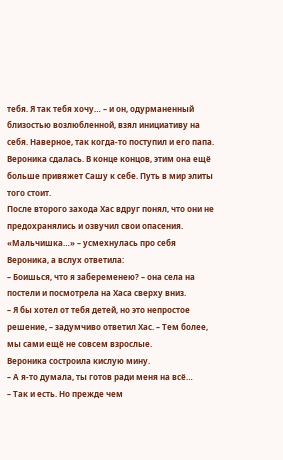тебя. Я так тебя хочу… – и он, одурманенный близостью возлюбленной, взял инициативу на себя. Наверное, так когда-то поступил и его папа.
Вероника сдалась. В конце концов, этим она ещё больше привяжет Сашу к себе. Путь в мир элиты того стоит.
После второго захода Хас вдруг понял, что они не предохранялись и озвучил свои опасения.
«Мальчишка…» – усмехнулась про себя Вероника, а вслух ответила:
– Боишься, что я забеременею? – она села на постели и посмотрела на Хаса сверху вниз.
– Я бы хотел от тебя детей, но это непростое решение, – задумчиво ответил Хас. – Тем более, мы сами ещё не совсем взрослые.
Вероника состроила кислую мину.
– А я-то думала, ты готов ради меня на всё…
– Так и есть. Но прежде чем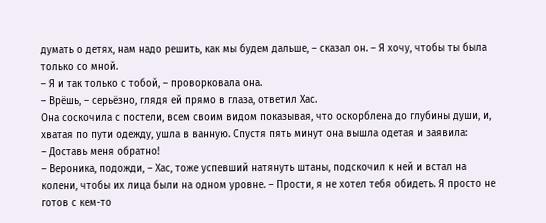думать о детях, нам надо решить, как мы будем дальше, – сказал он. – Я хочу, чтобы ты была только со мной.
– Я и так только с тобой, – проворковала она.
– Врёшь, – серьёзно, глядя ей прямо в глаза, ответил Хас.
Она соскочила с постели, всем своим видом показывая, что оскорблена до глубины души, и, хватая по пути одежду, ушла в ванную. Спустя пять минут она вышла одетая и заявила:
– Доставь меня обратно!
– Вероника, подожди, – Хас, тоже успевший натянуть штаны, подскочил к ней и встал на колени, чтобы их лица были на одном уровне. – Прости, я не хотел тебя обидеть. Я просто не готов с кем-то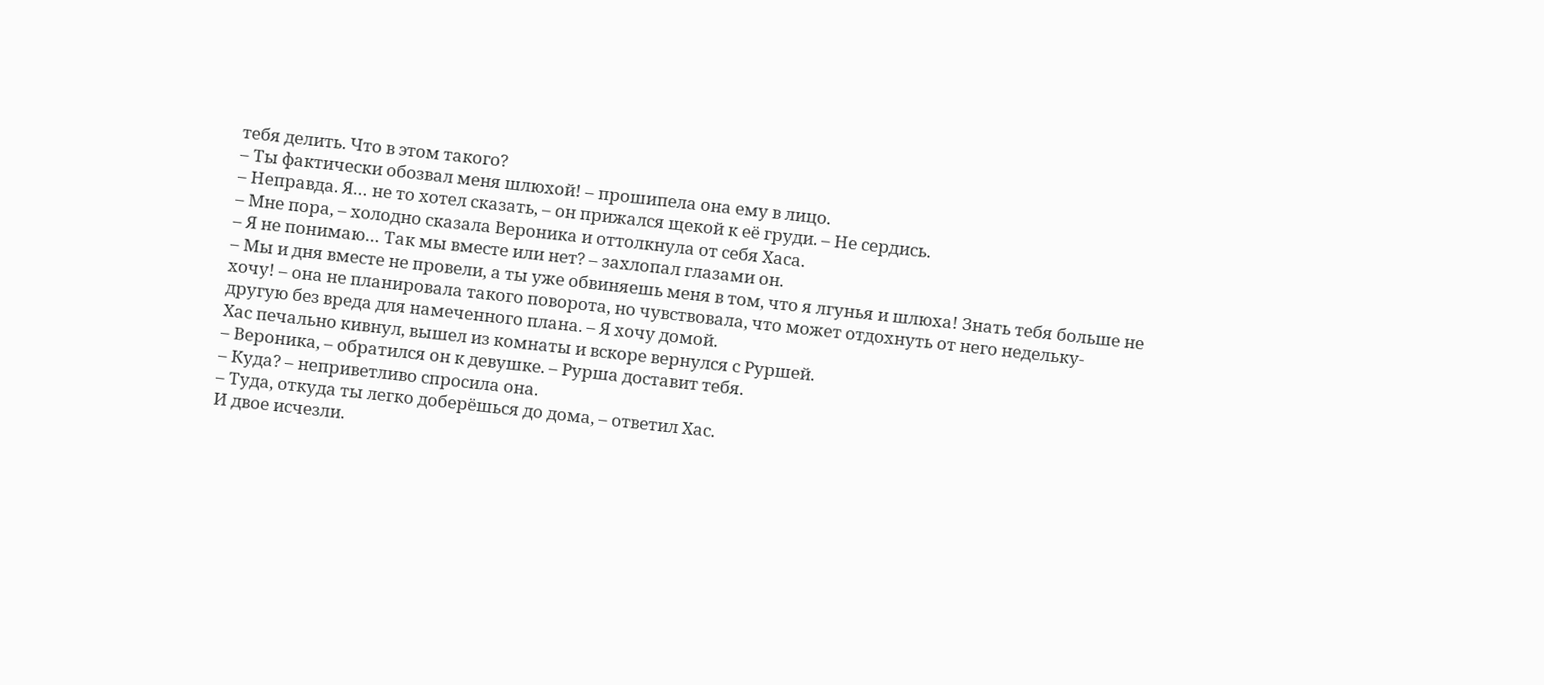тебя делить. Что в этом такого?
– Ты фактически обозвал меня шлюхой! – прошипела она ему в лицо.
– Неправда. Я… не то хотел сказать, – он прижался щекой к её груди. – Не сердись.
– Мне пора, – холодно сказала Вероника и оттолкнула от себя Хаса.
– Я не понимаю… Так мы вместе или нет? – захлопал глазами он.
– Мы и дня вместе не провели, а ты уже обвиняешь меня в том, что я лгунья и шлюха! Знать тебя больше не хочу! – она не планировала такого поворота, но чувствовала, что может отдохнуть от него недельку-другую без вреда для намеченного плана. – Я хочу домой.
Хас печально кивнул, вышел из комнаты и вскоре вернулся с Руршей.
– Вероника, – обратился он к девушке. – Рурша доставит тебя.
– Куда? – неприветливо спросила она.
– Туда, откуда ты легко доберёшься до дома, – ответил Хас.
И двое исчезли.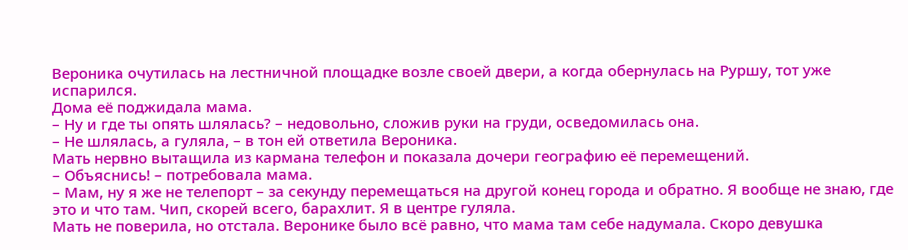Вероника очутилась на лестничной площадке возле своей двери, а когда обернулась на Руршу, тот уже испарился.
Дома её поджидала мама.
– Ну и где ты опять шлялась? – недовольно, сложив руки на груди, осведомилась она.
– Не шлялась, а гуляла, – в тон ей ответила Вероника.
Мать нервно вытащила из кармана телефон и показала дочери географию её перемещений.
– Объяснись! – потребовала мама.
– Мам, ну я же не телепорт – за секунду перемещаться на другой конец города и обратно. Я вообще не знаю, где это и что там. Чип, скорей всего, барахлит. Я в центре гуляла.
Мать не поверила, но отстала. Веронике было всё равно, что мама там себе надумала. Скоро девушка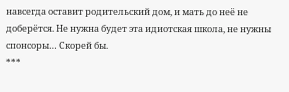навсегда оставит родительский дом, и мать до неё не доберётся. Не нужна будет эта идиотская школа, не нужны спонсоры… Скорей бы.
***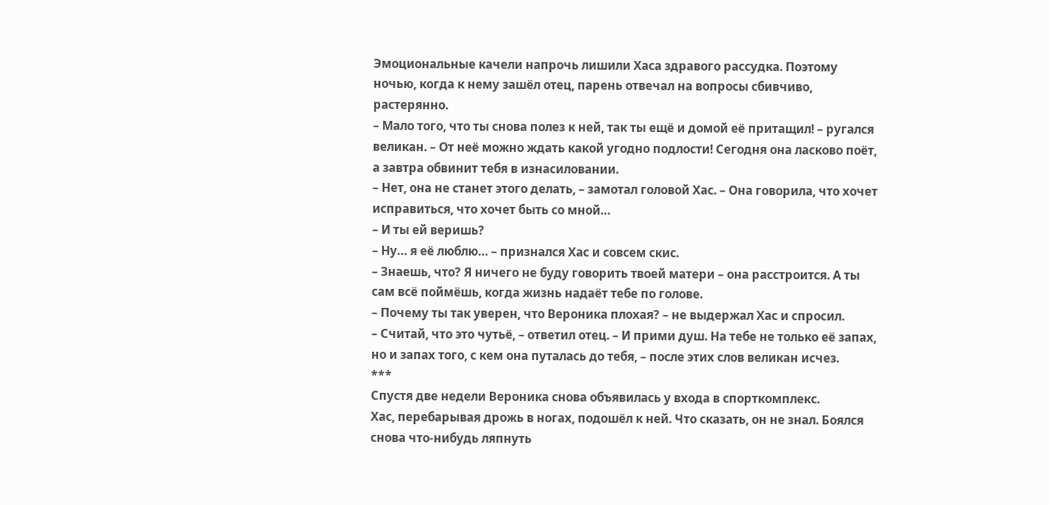Эмоциональные качели напрочь лишили Хаса здравого рассудка. Поэтому ночью, когда к нему зашёл отец, парень отвечал на вопросы сбивчиво, растерянно.
– Мало того, что ты снова полез к ней, так ты ещё и домой её притащил! – ругался великан. – От неё можно ждать какой угодно подлости! Сегодня она ласково поёт, а завтра обвинит тебя в изнасиловании.
– Нет, она не станет этого делать, – замотал головой Хас. – Она говорила, что хочет исправиться, что хочет быть со мной…
– И ты ей веришь?
– Ну… я её люблю… – признался Хас и совсем скис.
– Знаешь, что? Я ничего не буду говорить твоей матери – она расстроится. А ты сам всё поймёшь, когда жизнь надаёт тебе по голове.
– Почему ты так уверен, что Вероника плохая? – не выдержал Хас и спросил.
– Считай, что это чутьё, – ответил отец. – И прими душ. На тебе не только её запах, но и запах того, с кем она путалась до тебя, – после этих слов великан исчез.
***
Спустя две недели Вероника снова объявилась у входа в спорткомплекс.
Хас, перебарывая дрожь в ногах, подошёл к ней. Что сказать, он не знал. Боялся снова что-нибудь ляпнуть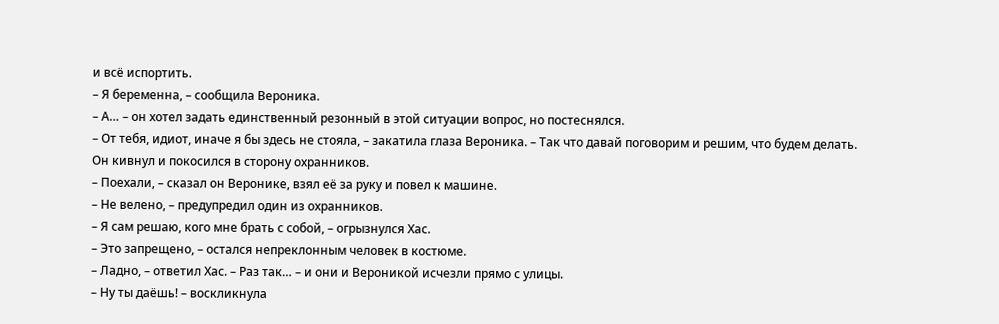и всё испортить.
– Я беременна, – сообщила Вероника.
– А… – он хотел задать единственный резонный в этой ситуации вопрос, но постеснялся.
– От тебя, идиот, иначе я бы здесь не стояла, – закатила глаза Вероника. – Так что давай поговорим и решим, что будем делать.
Он кивнул и покосился в сторону охранников.
– Поехали, – сказал он Веронике, взял её за руку и повел к машине.
– Не велено, – предупредил один из охранников.
– Я сам решаю, кого мне брать с собой, – огрызнулся Хас.
– Это запрещено, – остался непреклонным человек в костюме.
– Ладно, – ответил Хас. – Раз так… – и они и Вероникой исчезли прямо с улицы.
– Ну ты даёшь! – воскликнула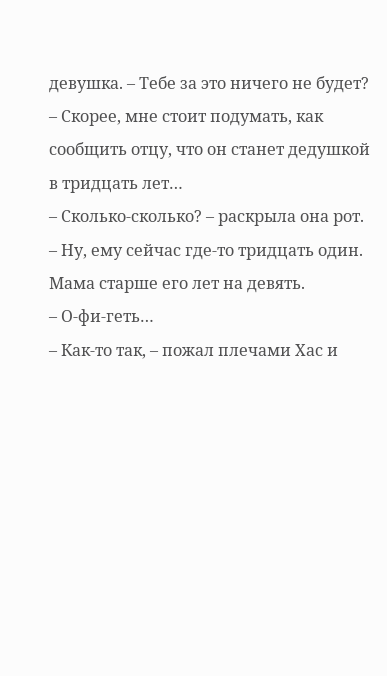девушка. – Тебе за это ничего не будет?
– Скорее, мне стоит подумать, как сообщить отцу, что он станет дедушкой в тридцать лет…
– Сколько-сколько? – раскрыла она рот.
– Ну, ему сейчас где-то тридцать один. Мама старше его лет на девять.
– О-фи-геть…
– Как-то так, – пожал плечами Хас и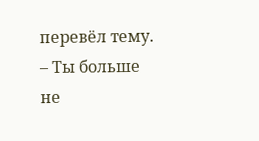перевёл тему. – Ты больше не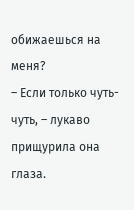обижаешься на меня?
– Если только чуть-чуть, – лукаво прищурила она глаза.